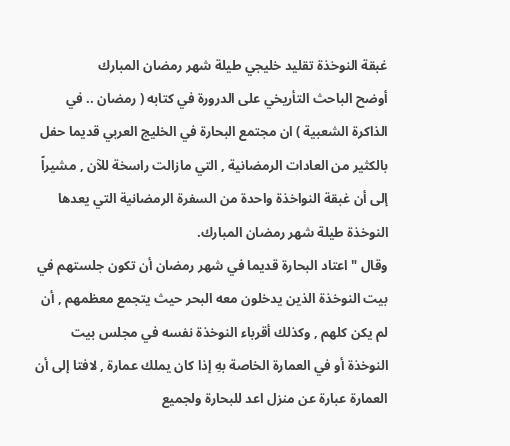غبقة النوخذة تقليد خليجي طيلة شهر رمضان المبارك
أوضح الباحث التأريخي على الدرورة في كتابه ( رمضان .. في الذاكرة الشعبية ) ان مجتمع البحارة في الخليج العربي قديما حفل بالكثير من العادات الرمضانية , التي مازالت راسخة للآن , مشيراً إلى أن غبقة النواخذة واحدة من السفرة الرمضانية التي يعدها النوخذة طيلة شهر رمضان المبارك.
وقال " اعتاد البحارة قديما في شهر رمضان أن تكون جلستهم في بيت النوخذة الذين يدخلون معه البحر حيث يتجمع معظمهم , أن لم يكن كلهم , وكذلك أقرباء النوخذة نفسه في مجلس بيت النوخذة أو في العمارة الخاصة بهِ إذا كان يملك عمارة , لافتا إلى أن العمارة عبارة عن منزل اعد للبحارة ولجميع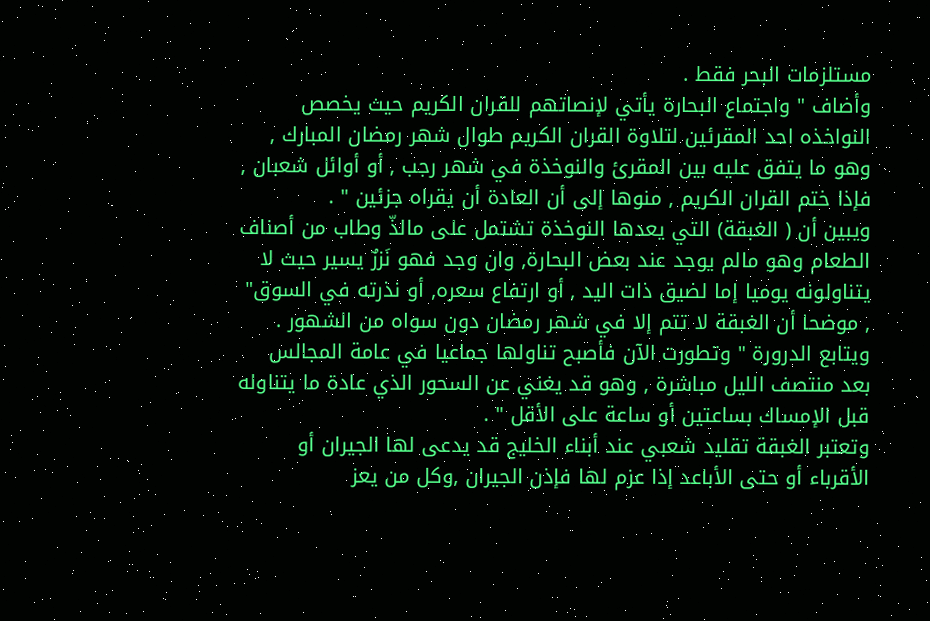مستلزمات البحر فقط .
وأضاف " واجتماع البحارة يأتي لإنصاتهم للقران الكريم حيث يخصص النواخذه احد المقرئين لتلاوة القران الكريم طوال شهر رمضان المبارك , وهو ما يتفق عليه بين المقرئ والنوخذة في شهر رجب , أو أوائل شعبان , فإذا ختم القران الكريم , منوها إلى أن العادة أن يقراه جزئين " .
ويبين أن ( الغبقة) التي يعدها النوخذة تشتمل على مالذّ وطاب من أصناف الطعام وهو مالم يوجد عند بعض البحارة, وان وجد فهو نَزرٌ يسير حيث لا يتناولونه يوميا إما لضيق ذات اليد , أو ارتفاع سعره, أو نذرته في السوق" , موضحا أن الغبقة لا تتم إلا في شهر رمضان دون سواه من الشهور .
ويتابع الدرورة " وتطورت الآن فأصبح تناولها جماعيا في عامة المجالس بعد منتصف الليل مباشرة , وهو قد يغني عن السحور الذي عادة ما يتناوله قبل الإمساك بساعتين أو ساعة على الأقل " .
وتعتبر الغبقة تقليد شعبي عند أبناء الخليج قد يدعى لها الجيران أو الأقرباء أو حتى الأباعد إذا عزم لها فإذن الجيران ,وكل من يعز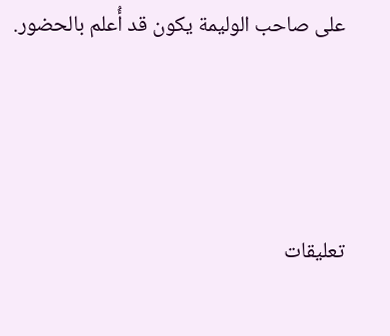على صاحب الوليمة يكون قد أُعلم بالحضور.




تعليقات